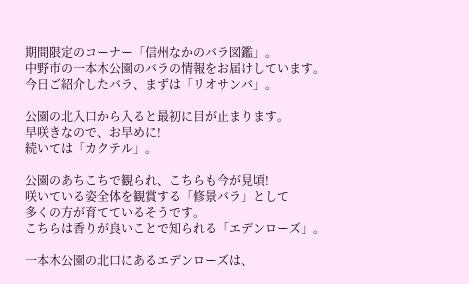期間限定のコーナー「信州なかのバラ図鑑」。
中野市の一本木公園のバラの情報をお届けしています。
今日ご紹介したバラ、まずは「リオサンバ」。

公園の北入口から入ると最初に目が止まります。
早咲きなので、お早めに!
続いては「カクテル」。

公園のあちこちで観られ、こちらも今が見頃!
咲いている姿全体を観賞する「修景バラ」として
多くの方が育てているそうです。
こちらは香りが良いことで知られる「エデンローズ」。

一本木公園の北口にあるエデンローズは、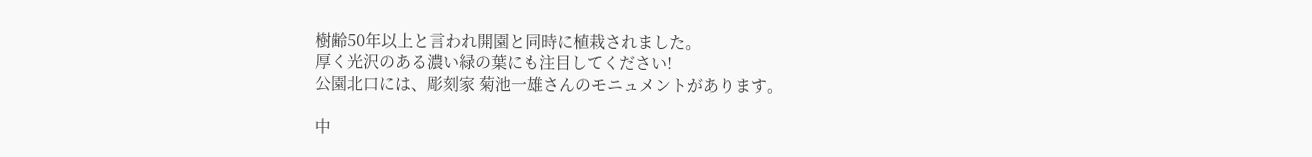樹齢50年以上と言われ開園と同時に植栽されました。
厚く光沢のある濃い緑の葉にも注目してください!
公園北口には、彫刻家 菊池一雄さんのモニュメントがあります。

中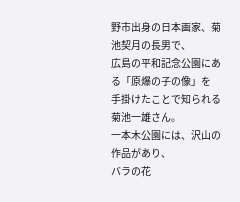野市出身の日本画家、菊池契月の長男で、
広島の平和記念公園にある「原爆の子の像」を
手掛けたことで知られる菊池一雄さん。
一本木公園には、沢山の作品があり、
バラの花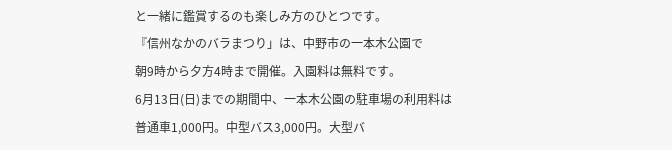と一緒に鑑賞するのも楽しみ方のひとつです。
『信州なかのバラまつり」は、中野市の一本木公園で
朝9時から夕方4時まで開催。入園料は無料です。
6月13日(日)までの期間中、一本木公園の駐車場の利用料は
普通車1,000円。中型バス3,000円。大型バ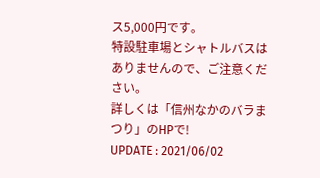ス5,000円です。
特設駐車場とシャトルバスはありませんので、ご注意ください。
詳しくは「信州なかのバラまつり」のHPで!
UPDATE : 2021/06/02